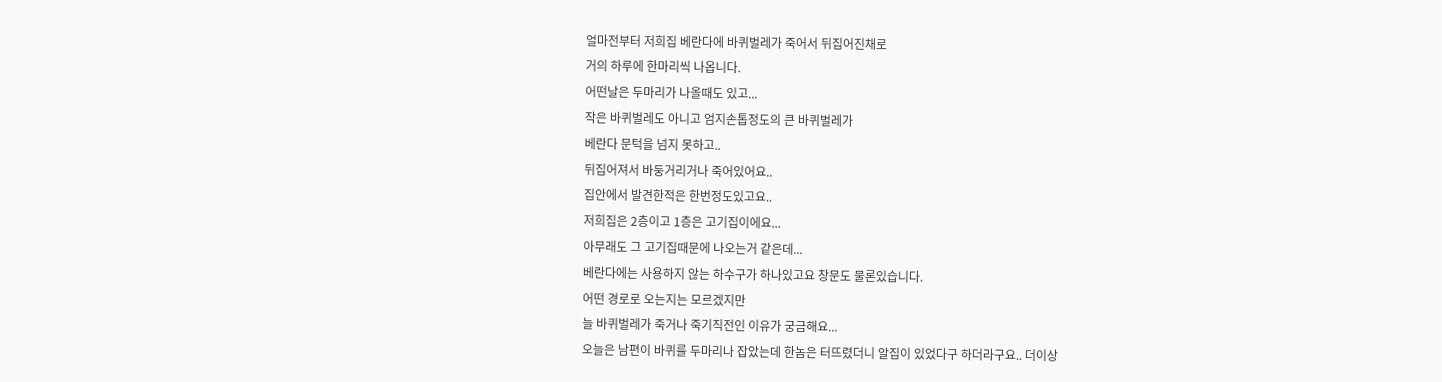얼마전부터 저희집 베란다에 바퀴벌레가 죽어서 뒤집어진채로
거의 하루에 한마리씩 나옵니다.
어떤날은 두마리가 나올때도 있고...
작은 바퀴벌레도 아니고 엄지손톱정도의 큰 바퀴벌레가
베란다 문턱을 넘지 못하고..
뒤집어져서 바둥거리거나 죽어있어요..
집안에서 발견한적은 한번정도있고요..
저희집은 2층이고 1층은 고기집이에요...
아무래도 그 고기집때문에 나오는거 같은데...
베란다에는 사용하지 않는 하수구가 하나있고요 창문도 물론있습니다.
어떤 경로로 오는지는 모르겠지만
늘 바퀴벌레가 죽거나 죽기직전인 이유가 궁금해요...
오늘은 남편이 바퀴를 두마리나 잡았는데 한놈은 터뜨렸더니 알집이 있었다구 하더라구요.. 더이상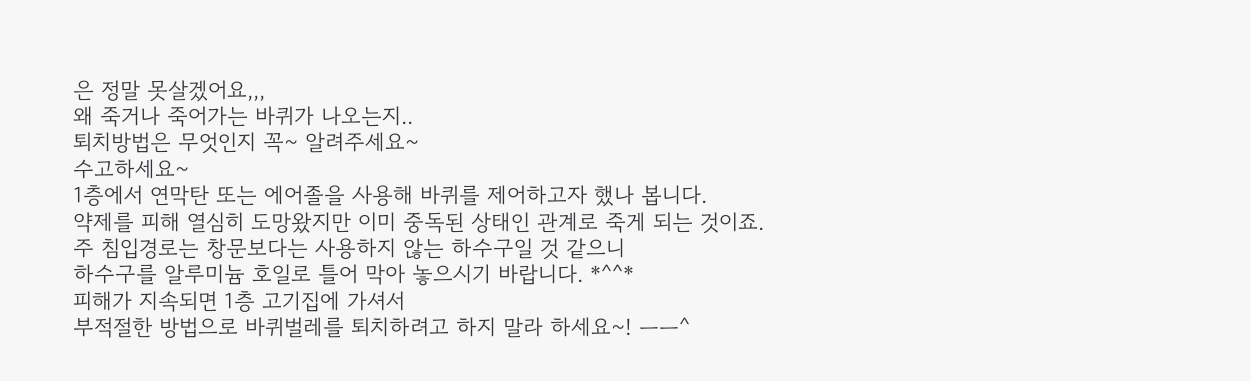은 정말 못살겠어요,,,
왜 죽거나 죽어가는 바퀴가 나오는지..
퇴치방법은 무엇인지 꼭~ 알려주세요~
수고하세요~
1층에서 연막탄 또는 에어졸을 사용해 바퀴를 제어하고자 했나 봅니다.
약제를 피해 열심히 도망왔지만 이미 중독된 상태인 관계로 죽게 되는 것이죠.
주 침입경로는 창문보다는 사용하지 않는 하수구일 것 같으니
하수구를 알루미늄 호일로 틀어 막아 놓으시기 바랍니다. *^^*
피해가 지속되면 1층 고기집에 가셔서
부적절한 방법으로 바퀴벌레를 퇴치하려고 하지 말라 하세요~! ㅡㅡ^